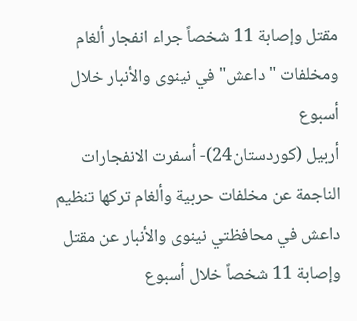مقتل وإصابة 11 شخصاً جراء انفجار ألغام ومخلفات "داعش" في نينوى والأنبار خلال أسبوع
أربيل (كوردستان24)- أسفرت الانفجارات الناجمة عن مخلفات حربية وألغام تركها تنظيم داعش في محافظتي نينوى والأنبار عن مقتل وإصابة 11 شخصاً خلال أسبوع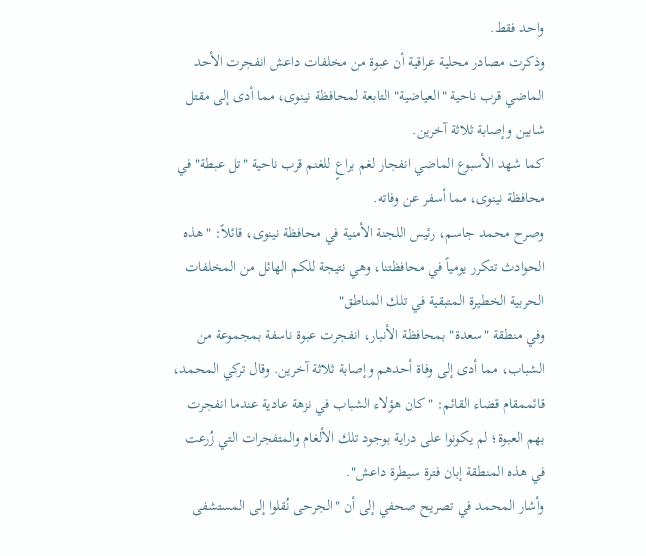واحد فقط.
وذكرت مصادر محلية عراقية أن عبوة من مخلفات داعش انفجرت الأحد الماضي قرب ناحية "العياضية" التابعة لمحافظة نينوى، مما أدى إلى مقتل شابين وإصابة ثلاثة آخرين.
كما شهد الأسبوع الماضي انفجار لغم براعٍ للغنم قرب ناحية "تل عبطة" في محافظة نينوى، مما أسفر عن وفاته.
وصرح محمد جاسم، رئيس اللجنة الأمنية في محافظة نينوى، قائلاً: "هذه الحوادث تتكرر يومياً في محافظتنا، وهي نتيجة للكم الهائل من المخلفات الحربية الخطيرة المتبقية في تلك المناطق"
وفي منطقة "سعدة" بمحافظة الأنبار، انفجرت عبوة ناسفة بمجموعة من الشباب، مما أدى إلى وفاة أحدهم وإصابة ثلاثة آخرين. وقال تركي المحمد، قائممقام قضاء القائم: "كان هؤلاء الشباب في نزهة عادية عندما انفجرت بهم العبوة؛ لم يكونوا على دراية بوجود تلك الألغام والمتفجرات التي زُرعت في هذه المنطقة إبان فترة سيطرة داعش".
وأشار المحمد في تصريح صحفي إلى أن "الجرحى نُقلوا إلى المستشفى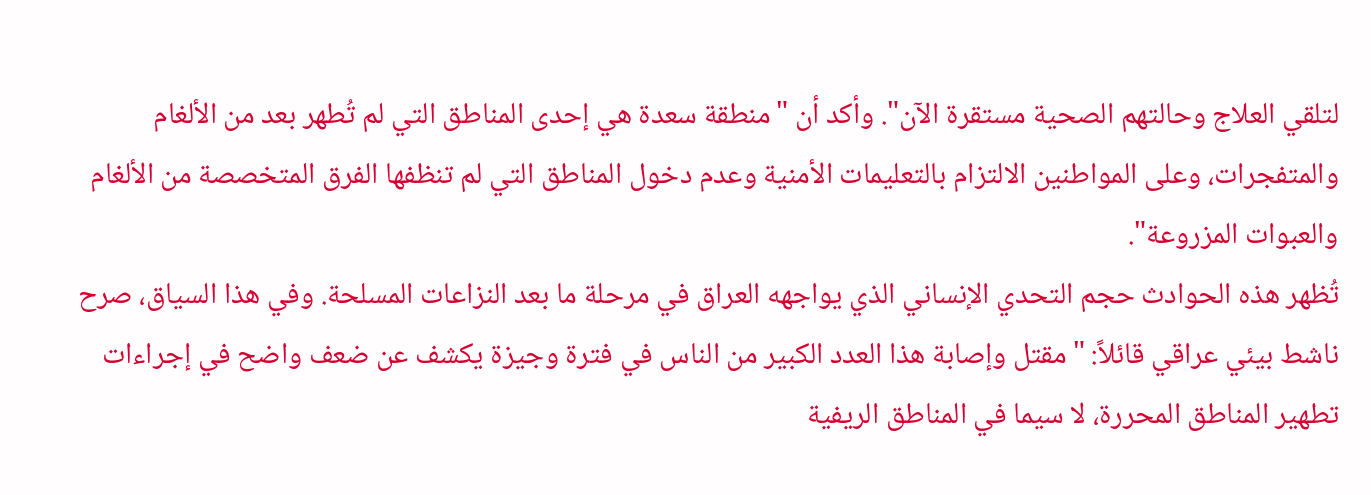لتلقي العلاج وحالتهم الصحية مستقرة الآن". وأكد أن "منطقة سعدة هي إحدى المناطق التي لم تُطهر بعد من الألغام والمتفجرات، وعلى المواطنين الالتزام بالتعليمات الأمنية وعدم دخول المناطق التي لم تنظفها الفرق المتخصصة من الألغام والعبوات المزروعة".
تُظهر هذه الحوادث حجم التحدي الإنساني الذي يواجهه العراق في مرحلة ما بعد النزاعات المسلحة. وفي هذا السياق، صرح ناشط بيئي عراقي قائلاً: "مقتل وإصابة هذا العدد الكبير من الناس في فترة وجيزة يكشف عن ضعف واضح في إجراءات تطهير المناطق المحررة، لا سيما في المناطق الريفية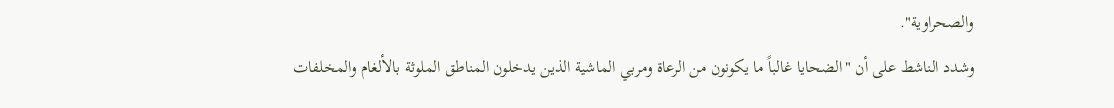والصحراوية".
وشدد الناشط على أن "الضحايا غالباً ما يكونون من الرعاة ومربي الماشية الذين يدخلون المناطق الملوثة بالألغام والمخلفات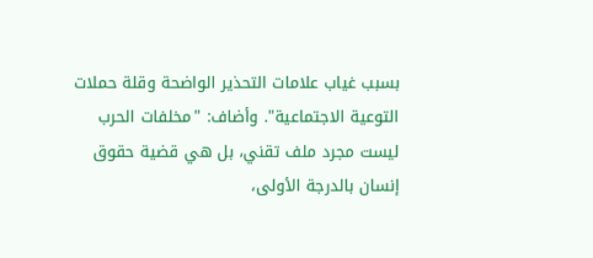بسبب غياب علامات التحذير الواضحة وقلة حملات التوعية الاجتماعية". وأضاف: "مخلفات الحرب ليست مجرد ملف تقني، بل هي قضية حقوق إنسان بالدرجة الأولى،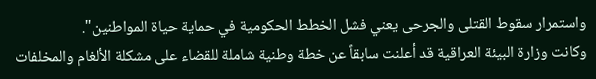واستمرار سقوط القتلى والجرحى يعني فشل الخطط الحكومية في حماية حياة المواطنين".
وكانت وزارة البيئة العراقية قد أعلنت سابقاً عن خطة وطنية شاملة للقضاء على مشكلة الألغام والمخلفات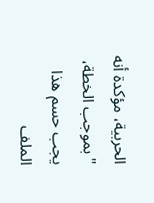الحربية، مؤكدة أنه "بموجب الخطة، يجب حسم هذا الملف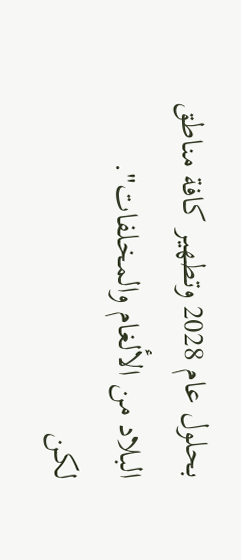بحلول عام 2028 وتطهير كافة مناطق البلاد من الألغام والمخلفات".
لكن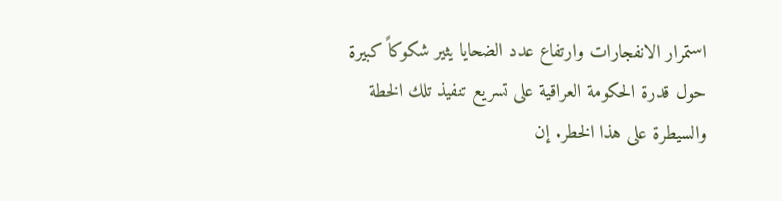استمرار الانفجارات وارتفاع عدد الضحايا يثير شكوكاً كبيرة حول قدرة الحكومة العراقية على تسريع تنفيذ تلك الخطة والسيطرة على هذا الخطر. إن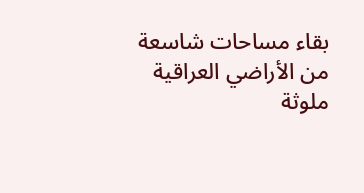بقاء مساحات شاسعة من الأراضي العراقية ملوثة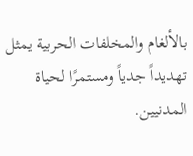بالألغام والمخلفات الحربية يمثل تهديداً جدياً ومستمرًا لحياة المدنيين.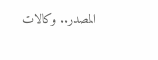المصدر.. وكالات